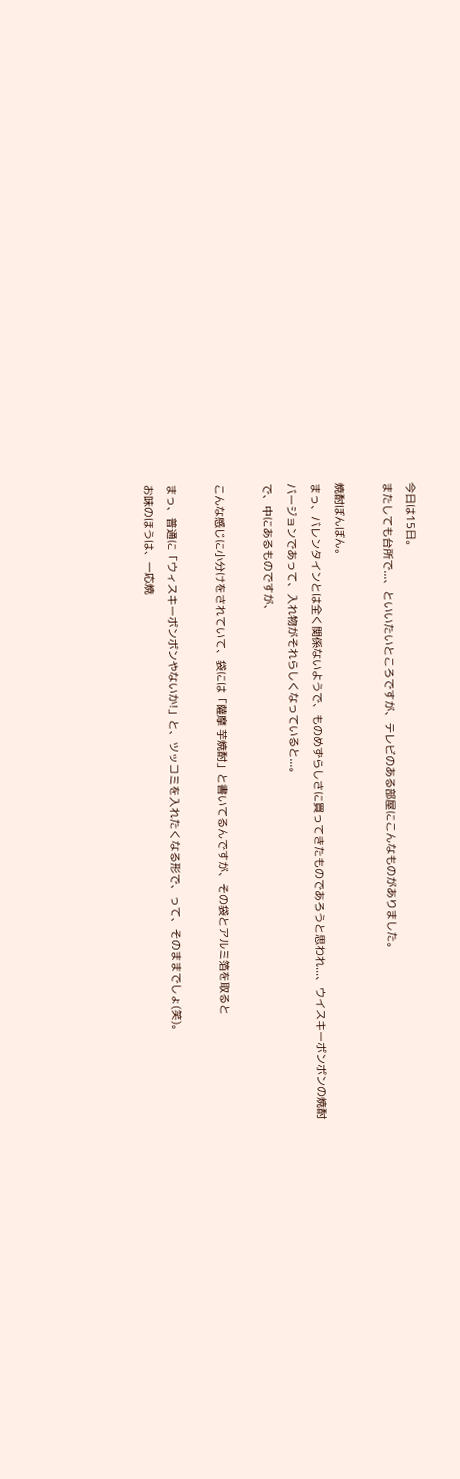今日は15日。
またしても台所で...、といいたいところですが、テレビのある部屋にこんなものがありました。

焼酎ぼんぼん。
まっ、バレンタインとは全く関係ないようで、ものめずらしさに買ってきたものであろうと思われ...、ウイスキーボンボンの焼酎バージョンであって、入れ物がそれらしくなっていると...。
で、中にあるものですが、

こんな感じに小分けをされていて、袋には「薩摩 芋焼酎」と書いてるんですが、その袋とアルミ箔を取ると

まっ、普通に「ウィスキーボンボンやないか!」と、ツッコミを入れたくなる形で、って、そのままでしょ(笑)。
お味のほうは、一応焼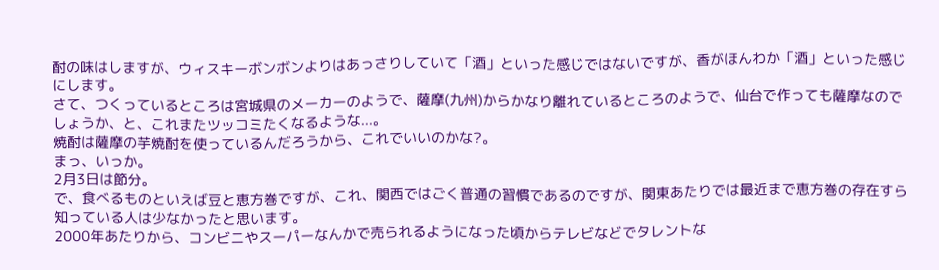酎の味はしますが、ウィスキーボンボンよりはあっさりしていて「酒」といった感じではないですが、香がほんわか「酒」といった感じにします。
さて、つくっているところは宮城県のメーカーのようで、薩摩(九州)からかなり離れているところのようで、仙台で作っても薩摩なのでしょうか、と、これまたツッコミたくなるような...。
焼酎は薩摩の芋焼酎を使っているんだろうから、これでいいのかな?。
まっ、いっか。
2月3日は節分。
で、食べるものといえば豆と恵方巻ですが、これ、関西ではごく普通の習慣であるのですが、関東あたりでは最近まで恵方巻の存在すら知っている人は少なかったと思います。
2000年あたりから、コンビニやスーパーなんかで売られるようになった頃からテレビなどでタレントな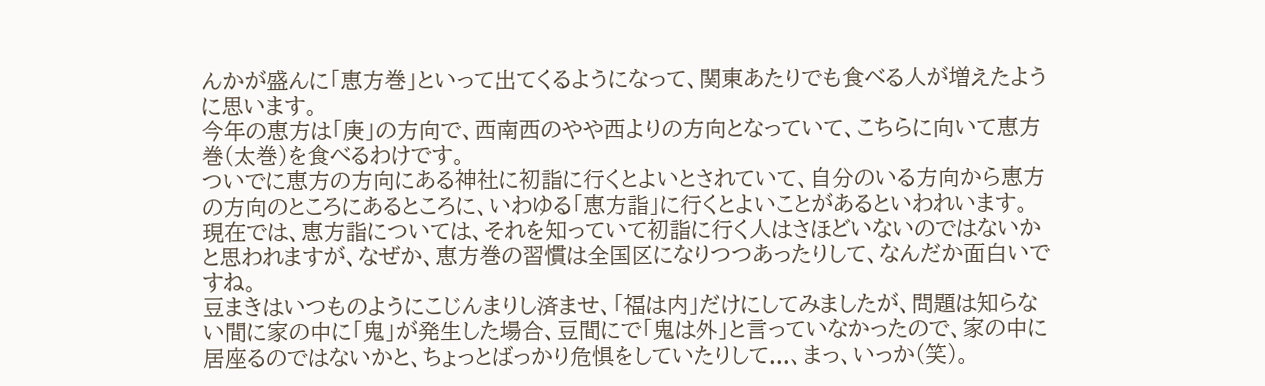んかが盛んに「恵方巻」といって出てくるようになって、関東あたりでも食べる人が増えたように思います。
今年の恵方は「庚」の方向で、西南西のやや西よりの方向となっていて、こちらに向いて恵方巻(太巻)を食べるわけです。
ついでに恵方の方向にある神社に初詣に行くとよいとされていて、自分のいる方向から恵方の方向のところにあるところに、いわゆる「恵方詣」に行くとよいことがあるといわれいます。
現在では、恵方詣については、それを知っていて初詣に行く人はさほどいないのではないかと思われますが、なぜか、恵方巻の習慣は全国区になりつつあったりして、なんだか面白いですね。
豆まきはいつものようにこじんまりし済ませ、「福は内」だけにしてみましたが、問題は知らない間に家の中に「鬼」が発生した場合、豆間にで「鬼は外」と言っていなかったので、家の中に居座るのではないかと、ちょっとばっかり危惧をしていたりして...、まっ、いっか(笑)。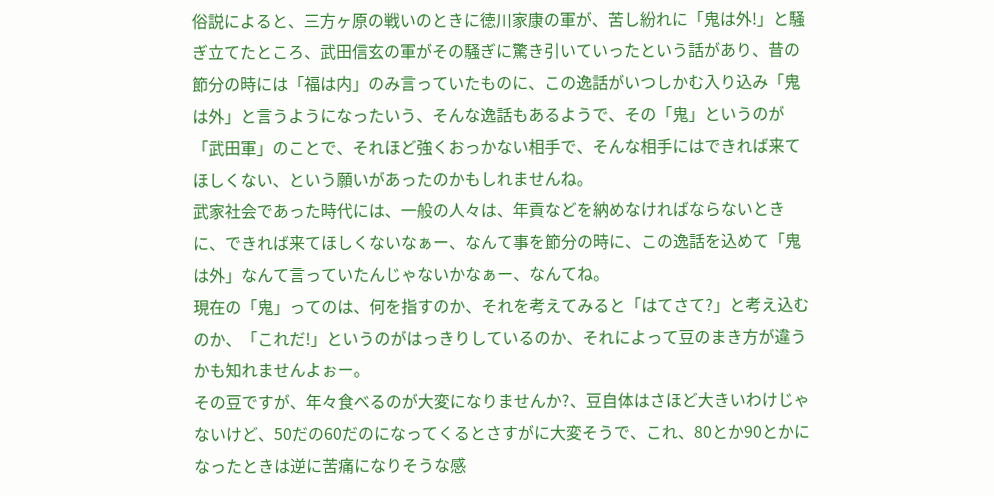俗説によると、三方ヶ原の戦いのときに徳川家康の軍が、苦し紛れに「鬼は外!」と騒ぎ立てたところ、武田信玄の軍がその騒ぎに驚き引いていったという話があり、昔の節分の時には「福は内」のみ言っていたものに、この逸話がいつしかむ入り込み「鬼は外」と言うようになったいう、そんな逸話もあるようで、その「鬼」というのが「武田軍」のことで、それほど強くおっかない相手で、そんな相手にはできれば来てほしくない、という願いがあったのかもしれませんね。
武家社会であった時代には、一般の人々は、年貢などを納めなければならないときに、できれば来てほしくないなぁー、なんて事を節分の時に、この逸話を込めて「鬼は外」なんて言っていたんじゃないかなぁー、なんてね。
現在の「鬼」ってのは、何を指すのか、それを考えてみると「はてさて?」と考え込むのか、「これだ!」というのがはっきりしているのか、それによって豆のまき方が違うかも知れませんよぉー。
その豆ですが、年々食べるのが大変になりませんか?、豆自体はさほど大きいわけじゃないけど、50だの60だのになってくるとさすがに大変そうで、これ、80とか90とかになったときは逆に苦痛になりそうな感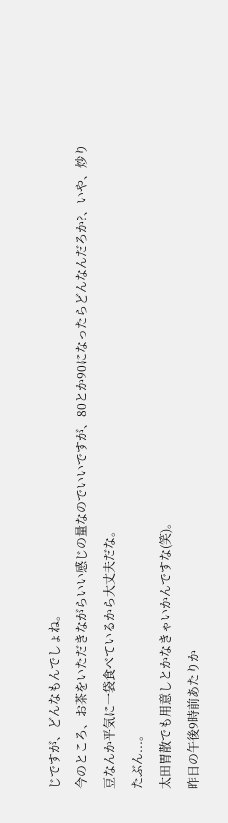じですが、どんなもんでしょね。
今のところ、お茶をいただきながらいい感じの量なのでいいですが、80とか90になったらどんなんだろか?、いや、炒り豆なんか平気に一袋食べているから大丈夫だな。
たぶん...。
太田胃散でも用意しとかなきゃいかんですな(笑)。
昨日の午後9時前あたりか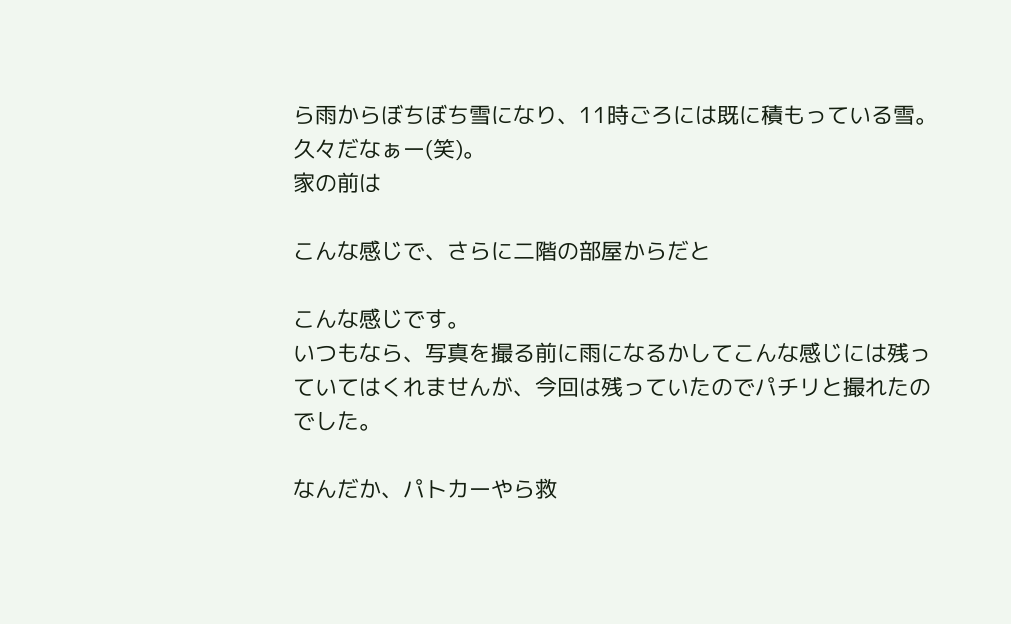ら雨からぼちぼち雪になり、11時ごろには既に積もっている雪。
久々だなぁー(笑)。
家の前は

こんな感じで、さらに二階の部屋からだと

こんな感じです。
いつもなら、写真を撮る前に雨になるかしてこんな感じには残っていてはくれませんが、今回は残っていたのでパチリと撮れたのでした。

なんだか、パトカーやら救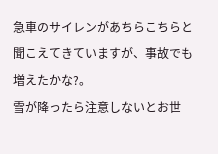急車のサイレンがあちらこちらと聞こえてきていますが、事故でも増えたかな?。
雪が降ったら注意しないとお世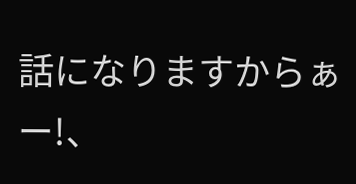話になりますからぁー!、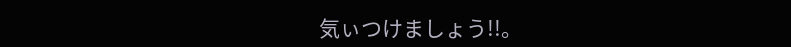気ぃつけましょう!!。